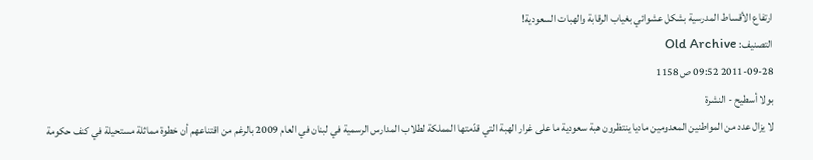ارتفاع الأقساط المدرسية بشكل عشوائي بغياب الرقابة والهبات السعودية!
التصنيف: Old Archive
2011-09-28 09:52 ص 1158
بولا أسطيح - النشرة
لا يزال عدد من المواطنين المعدومين ماديا ينتظرون هبة سعودية ما على غرار الهبة التي قدّمتها المملكة لطلاب المدارس الرسمية في لبنان في العام 2009 بالرغم من اقتناعهم أن خطوة مماثلة مستحيلة في كنف حكومة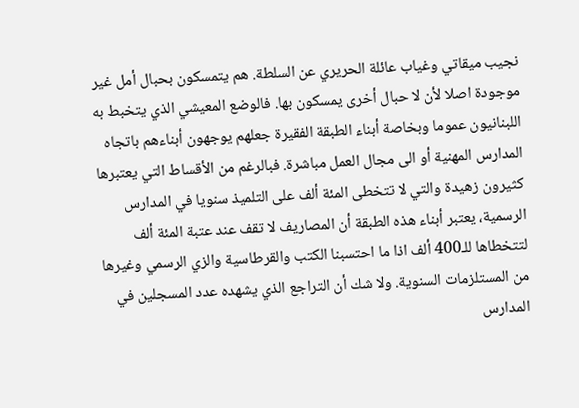نجيب ميقاتي وغياب عائلة الحريري عن السلطة. هم يتمسكون بحبال أمل غير موجودة اصلا لأن لا حبال أخرى يمسكون بها. فالوضع المعيشي الذي يتخبط به اللبنانيون عموما وبخاصة أبناء الطبقة الفقيرة جعلهم يوجهون أبناءهم باتجاه المدارس المهنية أو الى مجال العمل مباشرة. فبالرغم من الأقساط التي يعتبرها كثيرون زهيدة والتي لا تتخطى المئة ألف على التلميذ سنويا في المدارس الرسمية، يعتبر أبناء هذه الطبقة أن المصاريف لا تقف عند عتبة المئة ألف لتتخطاها للـ400 ألف اذا ما احتسبنا الكتب والقرطاسية والزي الرسمي وغيرها من المستلزمات السنوية. ولا شك أن التراجع الذي يشهده عدد المسجلين في المدارس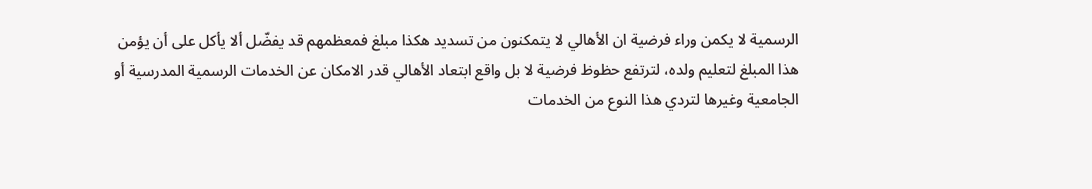الرسمية لا يكمن وراء فرضية ان الأهالي لا يتمكنون من تسديد هكذا مبلغ فمعظمهم قد يفضّل ألا يأكل على أن يؤمن هذا المبلغ لتعليم ولده، لترتفع حظوظ فرضية لا بل واقع ابتعاد الأهالي قدر الامكان عن الخدمات الرسمية المدرسية أو الجامعية وغيرها لتردي هذا النوع من الخدمات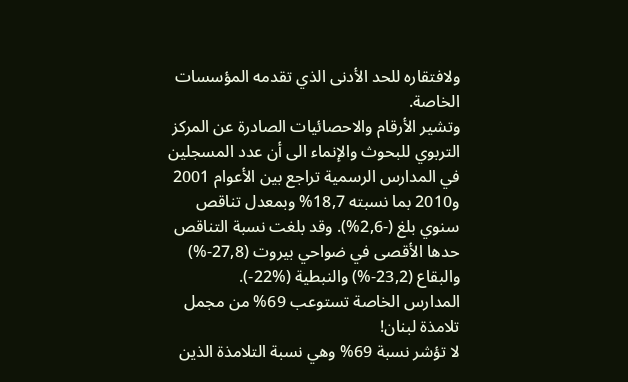ولافتقاره للحد الأدنى الذي تقدمه المؤسسات الخاصة.
وتشير الأرقام والاحصائيات الصادرة عن المركز التربوي للبحوث والإنماء الى أن عدد المسجلين في المدارس الرسمية تراجع بين الأعوام 2001 و2010 بما نسبته 18,7% وبمعدل تناقص سنوي بلغ (-2,6%). وقد بلغت نسبة التناقص حدها الأقصى في ضواحي بيروت (27,8-%) والبقاع (23,2-%) والنبطية (%22-).
المدارس الخاصة تستوعب 69% من مجمل تلامذة لبنان!
لا تؤشر نسبة 69% وهي نسبة التلامذة الذين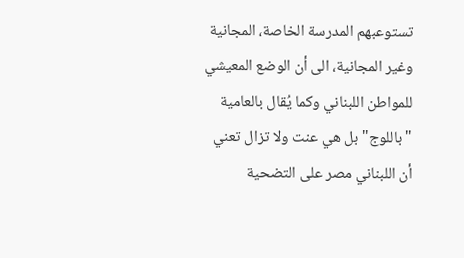تستوعبهم المدرسة الخاصة، المجانية وغير المجانية، الى أن الوضع المعيشي للمواطن اللبناني وكما يُقال بالعامية "باللوج" بل هي عنت ولا تزال تعني أن اللبناني مصر على التضحية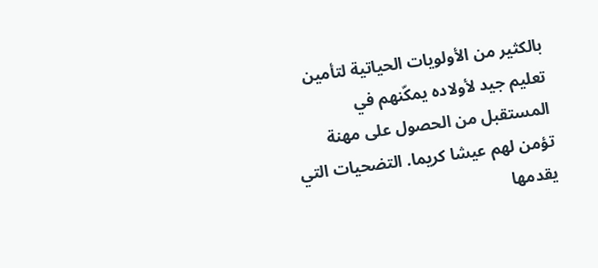بالكثير من الأولويات الحياتية لتأمين تعليم جيد لأولاده يمكّنهم في المستقبل من الحصول على مهنة تؤمن لهم عيشا كريما. التضحيات التي يقدمها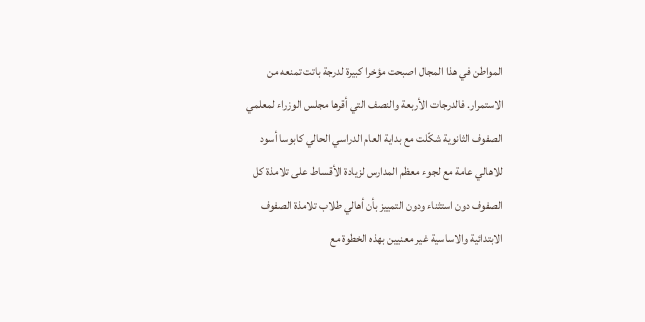المواطن في هذا المجال اصبحت مؤخرا كبيرة لدرجة باتت تمنعه من الاستمرار. فالدرجات الأربعة والنصف التي أقرها مجلس الوزراء لمعلمي الصفوف الثانوية شكّلت مع بداية العام الدراسي الحالي كابوسا أسود للاهالي عامة مع لجوء معظم المدارس لزيادة الأقساط على تلامذة كل الصفوف دون استثناء ودون التمييز بأن أهالي طلاب تلامذة الصفوف الابتدائية والاساسية غير معنيين بهذه الخطوة مع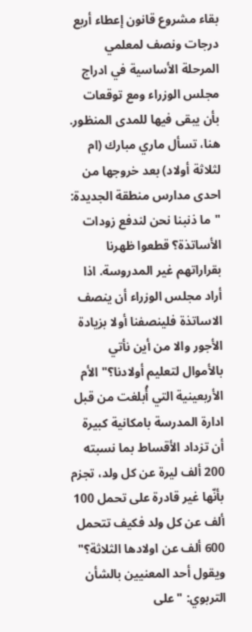بقاء مشروع قانون إعطاء أربع درجات ونصف لمعلمي المرحلة الأساسية في ادراج مجلس الوزراء ومع توقعات بأن يبقى فيها للمدى المنظور.
هنا، تسأل ماري مبارك (ام لثلاثة أولاد) بعد خروجها من احدى مدارس منطقة الجديدة: "ما ذنبنا نحن لندفع زودات الأساتذة؟ قطعوا ظهرنا بقراراتهم غير المدروسة. اذا أراد مجلس الوزراء أن ينصف الاساتذة فلينصفنا أولا بزيادة الأجور والا من أين نأتي بالأموال لتعليم أولادنا؟" الأم الأربعينية التي أُبلغت من قبل ادارة المدرسة بامكانية كبيرة أن تزداد الأقساط بما نسبته 200 ألف ليرة عن كل ولد، تجزم بأنّها غير قادرة على تحمل 100 ألف عن كل ولد فكيف تتحمل 600 ألف عن اولادها الثلاثة؟"
ويقول أحد المعنيين بالشأن التربوي: "على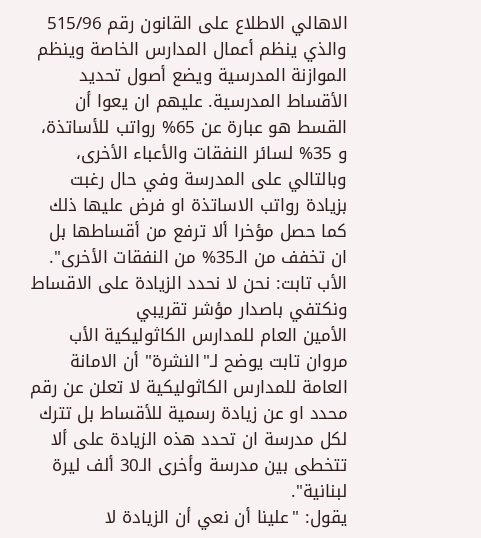الاهالي الاطلاع على القانون رقم 515/96 والذي ينظم أعمال المدارس الخاصة وينظم الموازنة المدرسية ويضع أصول تحديد الأقساط المدرسية. عليهم ان يعوا أن القسط هو عبارة عن 65% رواتب للأساتذة، و 35% لسائر النفقات والأعباء الأخرى، وبالتالي على المدرسة وفي حال رغبت بزيادة رواتب الاساتذة او فرض عليها ذلك كما حصل مؤخرا ألا ترفع من أقساطها بل ان تخفف من الـ35% من النفقات الأخرى".
الأب تابت: نحن لا نحدد الزيادة على الاقساط ونكتفي باصدار مؤشر تقريبي
الأمين العام للمدارس الكاثوليكية الأب مروان تابت يوضح لـ"النشرة" أن الامانة العامة للمدارس الكاثوليكية لا تعلن عن رقم محدد او عن زيادة رسمية للأقساط بل تترك لكل مدرسة ان تحدد هذه الزيادة على ألا تتخطى بين مدرسة وأخرى الـ30 ألف ليرة لبنانية".
يقول: "علينا أن نعي أن الزيادة لا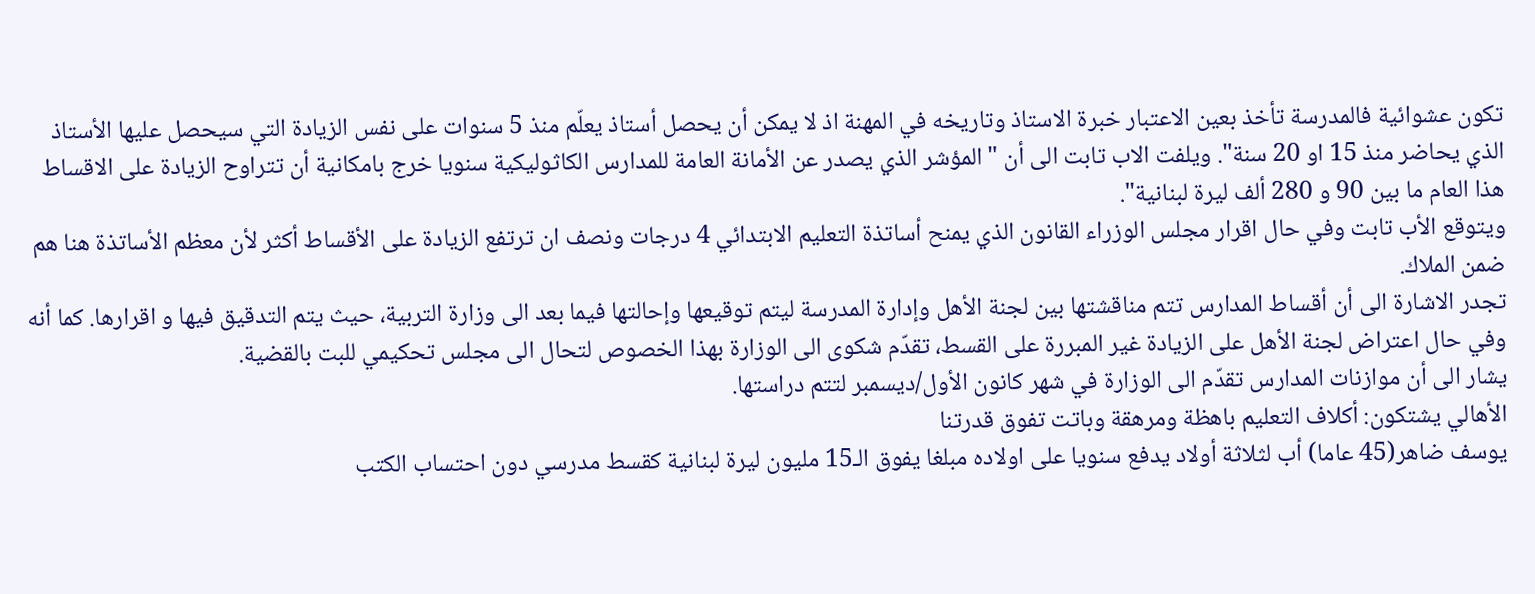تكون عشوائية فالمدرسة تأخذ بعين الاعتبار خبرة الاستاذ وتاريخه في المهنة اذ لا يمكن أن يحصل أستاذ يعلّم منذ 5 سنوات على نفس الزيادة التي سيحصل عليها الأستاذ الذي يحاضر منذ 15 او 20 سنة". ويلفت الاب تابت الى أن "المؤشر الذي يصدر عن الأمانة العامة للمدارس الكاثوليكية سنويا خرج بامكانية أن تتراوح الزيادة على الاقساط هذا العام ما بين 90 و 280 ألف ليرة لبنانية".
ويتوقع الأب تابت وفي حال اقرار مجلس الوزراء القانون الذي يمنح أساتذة التعليم الابتدائي 4 درجات ونصف ان ترتفع الزيادة على الأقساط أكثر لأن معظم الأساتذة هنا هم ضمن الملاك.
تجدر الاشارة الى أن أقساط المدارس تتم مناقشتها بين لجنة الأهل وإدارة المدرسة ليتم توقيعها وإحالتها فيما بعد الى وزارة التربية، حيث يتم التدقيق فيها و اقرارها. كما أنه وفي حال اعتراض لجنة الأهل على الزيادة غير المبررة على القسط، تقدّم شكوى الى الوزارة بهذا الخصوص لتحال الى مجلس تحكيمي للبت بالقضية.
يشار الى أن موازنات المدارس تقدّم الى الوزارة في شهر كانون الأول/ديسمبر لتتم دراستها.
الأهالي يشتكون: أكلاف التعليم باهظة ومرهقة وباتت تفوق قدرتنا
يوسف ضاهر(45 عاما) أب لثلاثة أولاد يدفع سنويا على اولاده مبلغا يفوق الـ15 مليون ليرة لبنانية كقسط مدرسي دون احتساب الكتب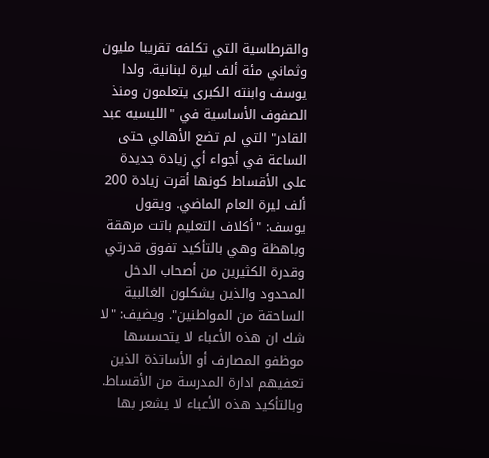والقرطاسية التي تكلفه تقريبا مليون وثماني مئة ألف ليرة لبنانية. ولدا يوسف وابنته الكبرى يتعلمون ومنذ الصفوف الأساسية في "الليسيه عبد القادر" التي لم تضع الأهالي حتى الساعة في أجواء أي زيادة جديدة على الأقساط كونها أقرت زيادة 200 ألف ليرة العام الماضي. ويقول يوسف: "أكلاف التعليم باتت مرهقة وباهظة وهي بالتأكيد تفوق قدرتي وقدرة الكثيرين من أصحاب الدخل المحدود والذين يشكلون الغالبية الساحقة من المواطنين". ويضيف: "لا شك ان هذه الأعباء لا يتحسسها موظفو المصارف أو الأساتذة الذين تعفيهم ادارة المدرسة من الأقساط. وبالتأكيد هذه الأعباء لا يشعر بها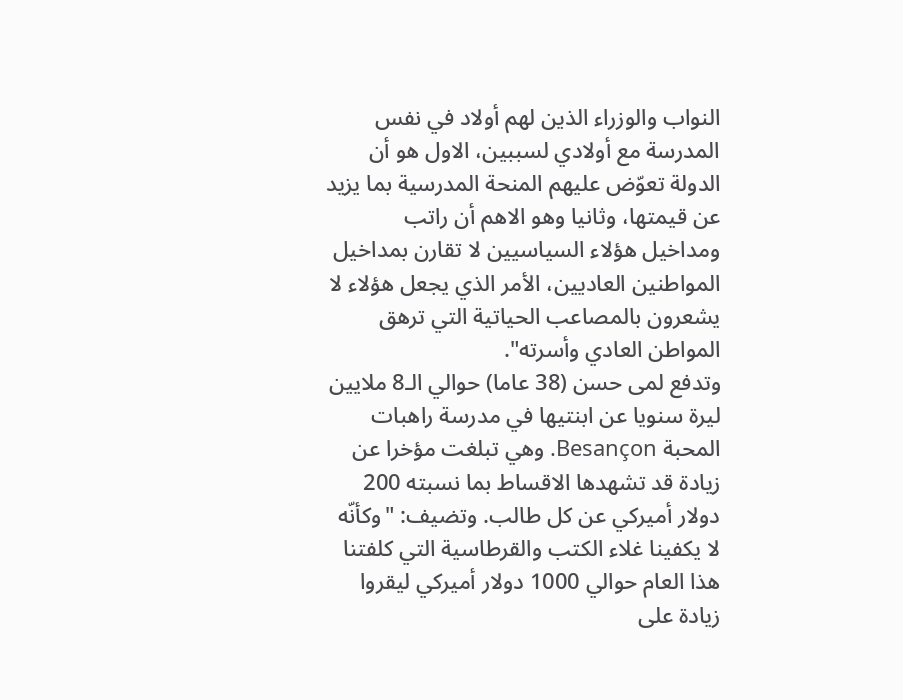النواب والوزراء الذين لهم أولاد في نفس المدرسة مع أولادي لسببين، الاول هو أن الدولة تعوّض عليهم المنحة المدرسية بما يزيد عن قيمتها، وثانيا وهو الاهم أن راتب ومداخيل هؤلاء السياسيين لا تقارن بمداخيل المواطنين العاديين، الأمر الذي يجعل هؤلاء لا يشعرون بالمصاعب الحياتية التي ترهق المواطن العادي وأسرته".
وتدفع لمى حسن (38 عاما) حوالي الـ8 ملايين ليرة سنويا عن ابنتيها في مدرسة راهبات المحبة Besançon. وهي تبلغت مؤخرا عن زيادة قد تشهدها الاقساط بما نسبته 200 دولار أميركي عن كل طالب. وتضيف: "وكأنّه لا يكفينا غلاء الكتب والقرطاسية التي كلفتنا هذا العام حوالي 1000 دولار أميركي ليقروا زيادة على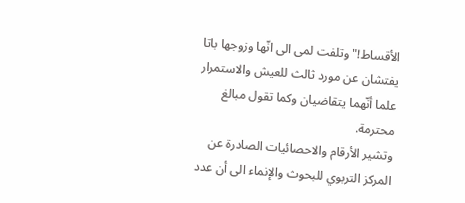الأقساط!" وتلفت لمى الى انّها وزوجها باتا يفتشان عن مورد ثالث للعيش والاستمرار علما أنّهما يتقاضيان وكما تقول مبالغ محترمة.
وتشير الأرقام والاحصائيات الصادرة عن المركز التربوي للبحوث والإنماء الى أن عدد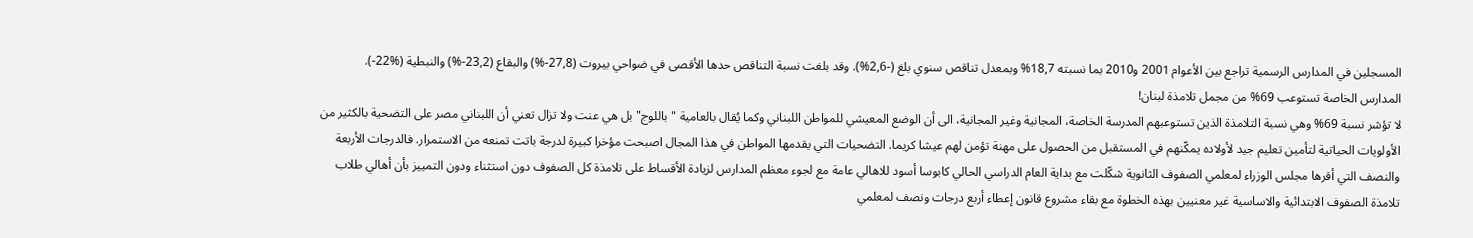المسجلين في المدارس الرسمية تراجع بين الأعوام 2001 و2010 بما نسبته 18,7% وبمعدل تناقص سنوي بلغ (-2,6%). وقد بلغت نسبة التناقص حدها الأقصى في ضواحي بيروت (27,8-%) والبقاع (23,2-%) والنبطية (%22-).
المدارس الخاصة تستوعب 69% من مجمل تلامذة لبنان!
لا تؤشر نسبة 69% وهي نسبة التلامذة الذين تستوعبهم المدرسة الخاصة، المجانية وغير المجانية، الى أن الوضع المعيشي للمواطن اللبناني وكما يُقال بالعامية "باللوج" بل هي عنت ولا تزال تعني أن اللبناني مصر على التضحية بالكثير من الأولويات الحياتية لتأمين تعليم جيد لأولاده يمكّنهم في المستقبل من الحصول على مهنة تؤمن لهم عيشا كريما. التضحيات التي يقدمها المواطن في هذا المجال اصبحت مؤخرا كبيرة لدرجة باتت تمنعه من الاستمرار. فالدرجات الأربعة والنصف التي أقرها مجلس الوزراء لمعلمي الصفوف الثانوية شكّلت مع بداية العام الدراسي الحالي كابوسا أسود للاهالي عامة مع لجوء معظم المدارس لزيادة الأقساط على تلامذة كل الصفوف دون استثناء ودون التمييز بأن أهالي طلاب تلامذة الصفوف الابتدائية والاساسية غير معنيين بهذه الخطوة مع بقاء مشروع قانون إعطاء أربع درجات ونصف لمعلمي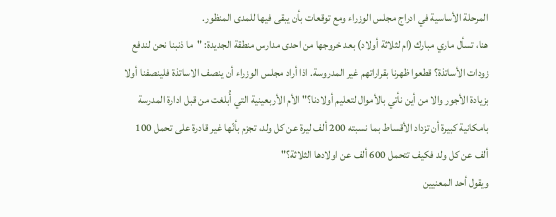المرحلة الأساسية في ادراج مجلس الوزراء ومع توقعات بأن يبقى فيها للمدى المنظور.
هنا، تسأل ماري مبارك (ام لثلاثة أولاد) بعد خروجها من احدى مدارس منطقة الجديدة: "ما ذنبنا نحن لندفع زودات الأساتذة؟ قطعوا ظهرنا بقراراتهم غير المدروسة. اذا أراد مجلس الوزراء أن ينصف الاساتذة فلينصفنا أولا بزيادة الأجور والا من أين نأتي بالأموال لتعليم أولادنا؟" الأم الأربعينية التي أُبلغت من قبل ادارة المدرسة بامكانية كبيرة أن تزداد الأقساط بما نسبته 200 ألف ليرة عن كل ولد، تجزم بأنّها غير قادرة على تحمل 100 ألف عن كل ولد فكيف تتحمل 600 ألف عن اولادها الثلاثة؟"
ويقول أحد المعنيين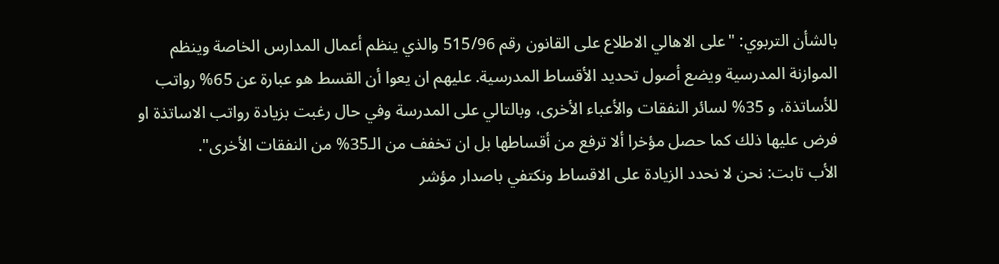بالشأن التربوي: "على الاهالي الاطلاع على القانون رقم 515/96 والذي ينظم أعمال المدارس الخاصة وينظم الموازنة المدرسية ويضع أصول تحديد الأقساط المدرسية. عليهم ان يعوا أن القسط هو عبارة عن 65% رواتب للأساتذة، و 35% لسائر النفقات والأعباء الأخرى، وبالتالي على المدرسة وفي حال رغبت بزيادة رواتب الاساتذة او فرض عليها ذلك كما حصل مؤخرا ألا ترفع من أقساطها بل ان تخفف من الـ35% من النفقات الأخرى".
الأب تابت: نحن لا نحدد الزيادة على الاقساط ونكتفي باصدار مؤشر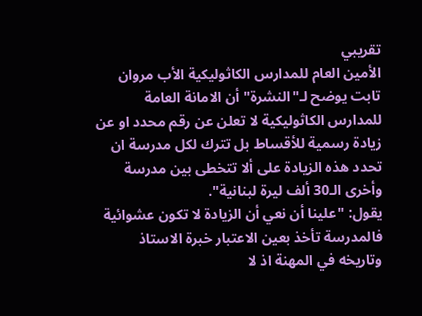تقريبي
الأمين العام للمدارس الكاثوليكية الأب مروان تابت يوضح لـ"النشرة" أن الامانة العامة للمدارس الكاثوليكية لا تعلن عن رقم محدد او عن زيادة رسمية للأقساط بل تترك لكل مدرسة ان تحدد هذه الزيادة على ألا تتخطى بين مدرسة وأخرى الـ30 ألف ليرة لبنانية".
يقول: "علينا أن نعي أن الزيادة لا تكون عشوائية فالمدرسة تأخذ بعين الاعتبار خبرة الاستاذ وتاريخه في المهنة اذ لا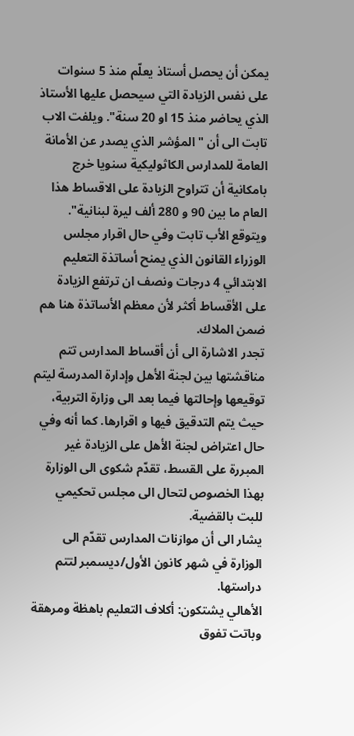يمكن أن يحصل أستاذ يعلّم منذ 5 سنوات على نفس الزيادة التي سيحصل عليها الأستاذ الذي يحاضر منذ 15 او 20 سنة". ويلفت الاب تابت الى أن "المؤشر الذي يصدر عن الأمانة العامة للمدارس الكاثوليكية سنويا خرج بامكانية أن تتراوح الزيادة على الاقساط هذا العام ما بين 90 و 280 ألف ليرة لبنانية".
ويتوقع الأب تابت وفي حال اقرار مجلس الوزراء القانون الذي يمنح أساتذة التعليم الابتدائي 4 درجات ونصف ان ترتفع الزيادة على الأقساط أكثر لأن معظم الأساتذة هنا هم ضمن الملاك.
تجدر الاشارة الى أن أقساط المدارس تتم مناقشتها بين لجنة الأهل وإدارة المدرسة ليتم توقيعها وإحالتها فيما بعد الى وزارة التربية، حيث يتم التدقيق فيها و اقرارها. كما أنه وفي حال اعتراض لجنة الأهل على الزيادة غير المبررة على القسط، تقدّم شكوى الى الوزارة بهذا الخصوص لتحال الى مجلس تحكيمي للبت بالقضية.
يشار الى أن موازنات المدارس تقدّم الى الوزارة في شهر كانون الأول/ديسمبر لتتم دراستها.
الأهالي يشتكون: أكلاف التعليم باهظة ومرهقة وباتت تفوق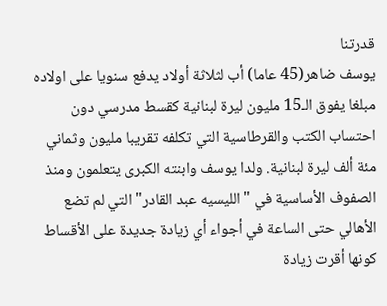قدرتنا
يوسف ضاهر(45 عاما) أب لثلاثة أولاد يدفع سنويا على اولاده مبلغا يفوق الـ15 مليون ليرة لبنانية كقسط مدرسي دون احتساب الكتب والقرطاسية التي تكلفه تقريبا مليون وثماني مئة ألف ليرة لبنانية. ولدا يوسف وابنته الكبرى يتعلمون ومنذ الصفوف الأساسية في "الليسيه عبد القادر" التي لم تضع الأهالي حتى الساعة في أجواء أي زيادة جديدة على الأقساط كونها أقرت زيادة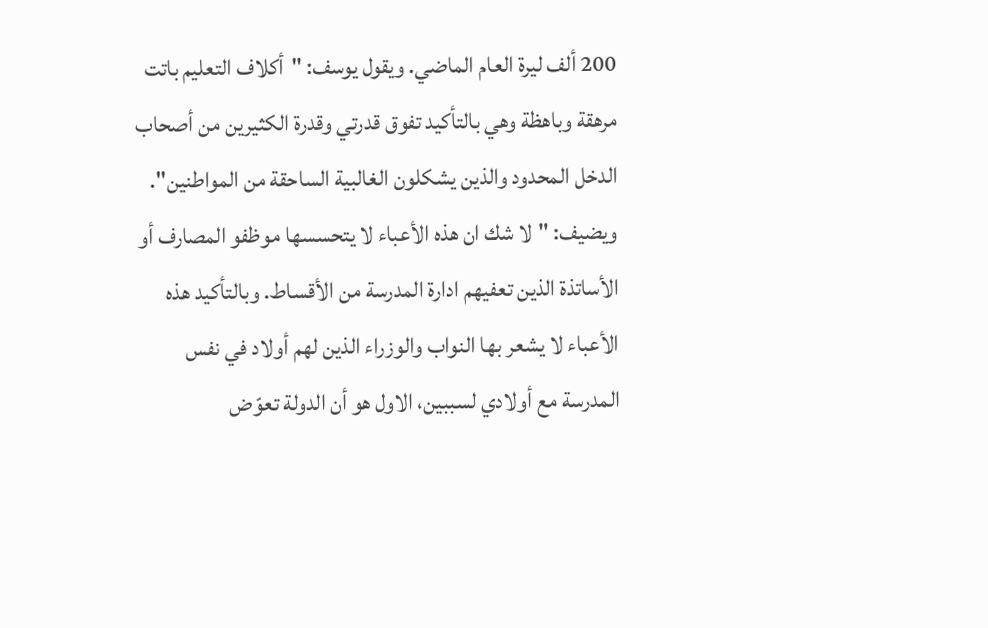200 ألف ليرة العام الماضي. ويقول يوسف: "أكلاف التعليم باتت مرهقة وباهظة وهي بالتأكيد تفوق قدرتي وقدرة الكثيرين من أصحاب الدخل المحدود والذين يشكلون الغالبية الساحقة من المواطنين". ويضيف: "لا شك ان هذه الأعباء لا يتحسسها موظفو المصارف أو الأساتذة الذين تعفيهم ادارة المدرسة من الأقساط. وبالتأكيد هذه الأعباء لا يشعر بها النواب والوزراء الذين لهم أولاد في نفس المدرسة مع أولادي لسببين، الاول هو أن الدولة تعوّض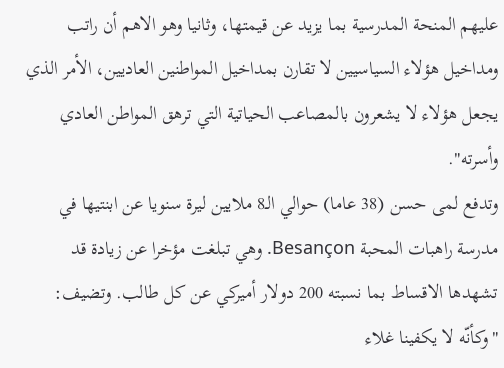عليهم المنحة المدرسية بما يزيد عن قيمتها، وثانيا وهو الاهم أن راتب ومداخيل هؤلاء السياسيين لا تقارن بمداخيل المواطنين العاديين، الأمر الذي يجعل هؤلاء لا يشعرون بالمصاعب الحياتية التي ترهق المواطن العادي وأسرته".
وتدفع لمى حسن (38 عاما) حوالي الـ8 ملايين ليرة سنويا عن ابنتيها في مدرسة راهبات المحبة Besançon. وهي تبلغت مؤخرا عن زيادة قد تشهدها الاقساط بما نسبته 200 دولار أميركي عن كل طالب. وتضيف: "وكأنّه لا يكفينا غلاء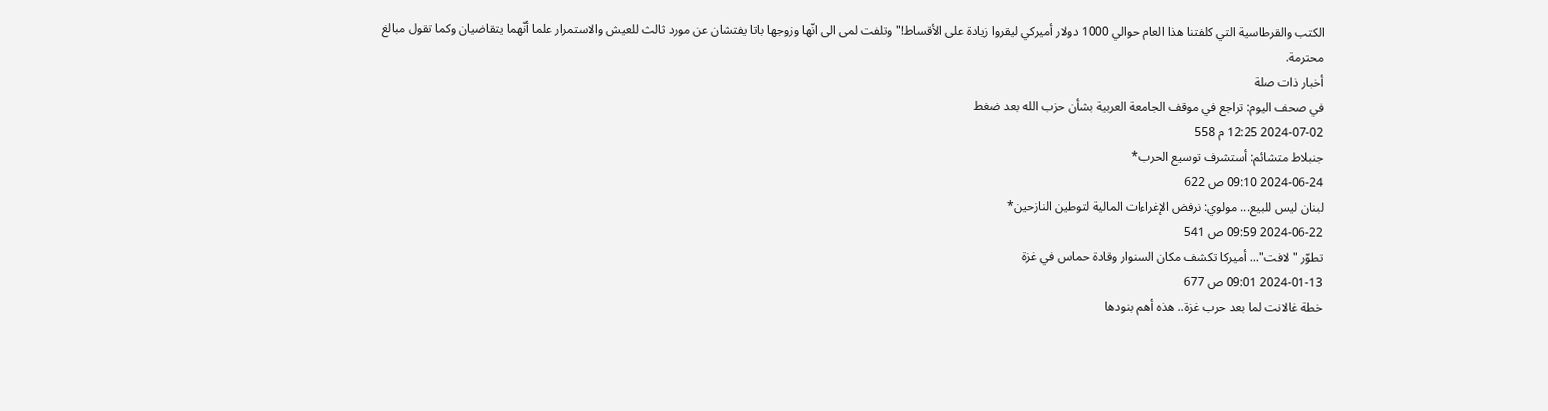الكتب والقرطاسية التي كلفتنا هذا العام حوالي 1000 دولار أميركي ليقروا زيادة على الأقساط!" وتلفت لمى الى انّها وزوجها باتا يفتشان عن مورد ثالث للعيش والاستمرار علما أنّهما يتقاضيان وكما تقول مبالغ محترمة.
أخبار ذات صلة
في صحف اليوم: تراجع في موقف الجامعة العربية بشأن حزب الله بعد ضغط
2024-07-02 12:25 م 558
جنبلاط متشائم: أستشرف توسيع الحرب*
2024-06-24 09:10 ص 622
لبنان ليس للبيع... مولوي: نرفض الإغراءات المالية لتوطين النازحين*
2024-06-22 09:59 ص 541
تطوّر "لافت"... أميركا تكشف مكان السنوار وقادة حماس في غزة
2024-01-13 09:01 ص 677
خطة غالانت لما بعد حرب غزة.. هذه أهم بنودها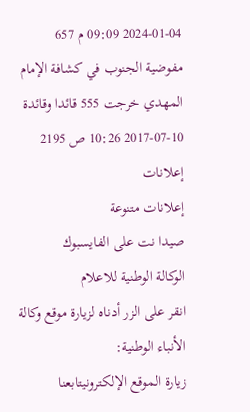2024-01-04 09:09 م 657
مفوضية الجنوب في كشافة الإمام المهدي خرجت 555 قائدا وقائدة
2017-07-10 10:26 ص 2195
إعلانات
إعلانات متنوعة
صيدا نت على الفايسبوك
الوكالة الوطنية للاعلام
انقر على الزر أدناه لزيارة موقع وكالة الأنباء الوطنية:
زيارة الموقع الإلكترونيتابعنا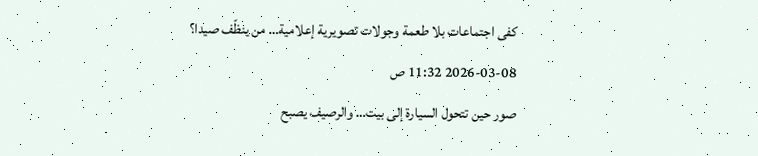كفى اجتماعات بلا طعمة وجولات تصويرية إعلامية… من ينظّف صيدا؟
2026-03-08 11:32 ص
صور حين تتحول السيارة إلى بيت… والرصيف يصبح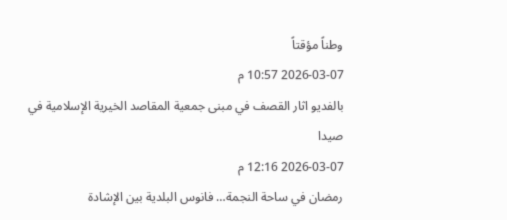وطناً مؤقتاً
2026-03-07 10:57 م
بالفديو اثار القصف في مبنى جمعية المقاصد الخيرية الإسلامية في صيدا
2026-03-07 12:16 م
رمضان في ساحة النجمة… فانوس البلدية بين الإشادة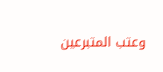وعتب المتبرعين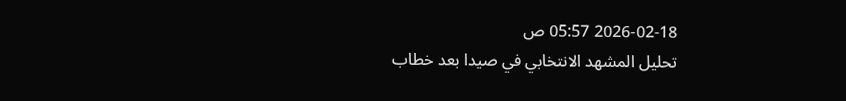2026-02-18 05:57 ص
تحليل المشهد الانتخابي في صيدا بعد خطاب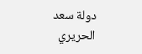دولة سعد الحريري